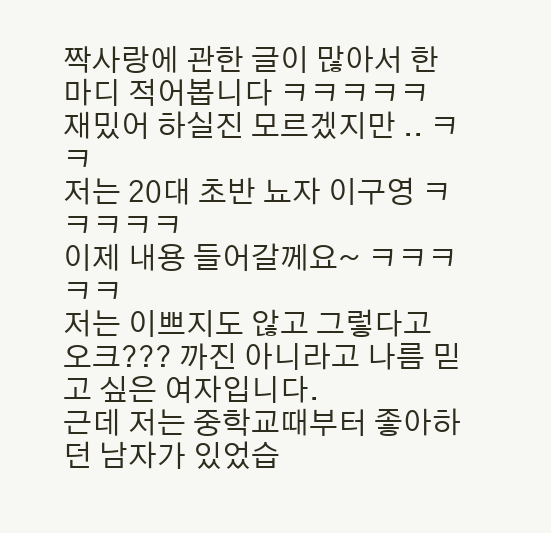짝사랑에 관한 글이 많아서 한마디 적어봅니다 ㅋㅋㅋㅋㅋ
재밌어 하실진 모르겠지만 .. ㅋㅋ
저는 20대 초반 뇨자 이구영 ㅋㅋㅋㅋㅋ
이제 내용 들어갈께요~ ㅋㅋㅋㅋㅋ
저는 이쁘지도 않고 그렇다고 오크??? 까진 아니라고 나름 믿고 싶은 여자입니다.
근데 저는 중학교때부터 좋아하던 남자가 있었습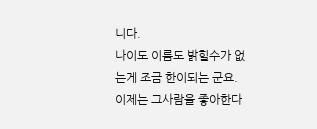니다.
나이도 이름도 밝힐수가 없는게 조금 한이되는 군요.
이제는 그사람을 좋아한다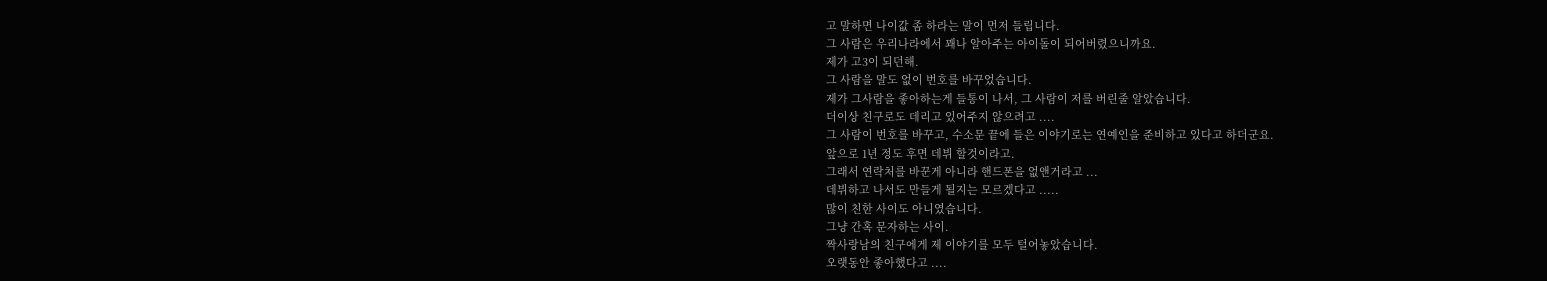고 말하면 나이값 좀 하라는 말이 먼저 들립니다.
그 사람은 우리나라에서 꽤나 알아주는 아이돌이 되어버렸으니까요.
제가 고3이 되던해.
그 사람을 말도 없이 번호를 바꾸었습니다.
제가 그사람을 좋아하는게 들통이 나서, 그 사람이 저를 버린줄 알았습니다.
더이상 친구로도 데리고 있어주지 않으려고 ....
그 사람이 번호를 바꾸고, 수소문 끝에 들은 이야기로는 연예인을 준비하고 있다고 하더군요.
앞으로 1년 정도 후면 데뷔 할것이라고.
그래서 연락처를 바꾼게 아니라 핸드폰을 없앤거라고 ...
데뷔하고 나서도 만들게 될지는 모르겠다고 .....
많이 친한 사이도 아니였습니다.
그냥 간혹 문자하는 사이.
짝사랑남의 친구에게 제 이야기를 모두 털어놓았습니다.
오랫동안 좋아했다고 ....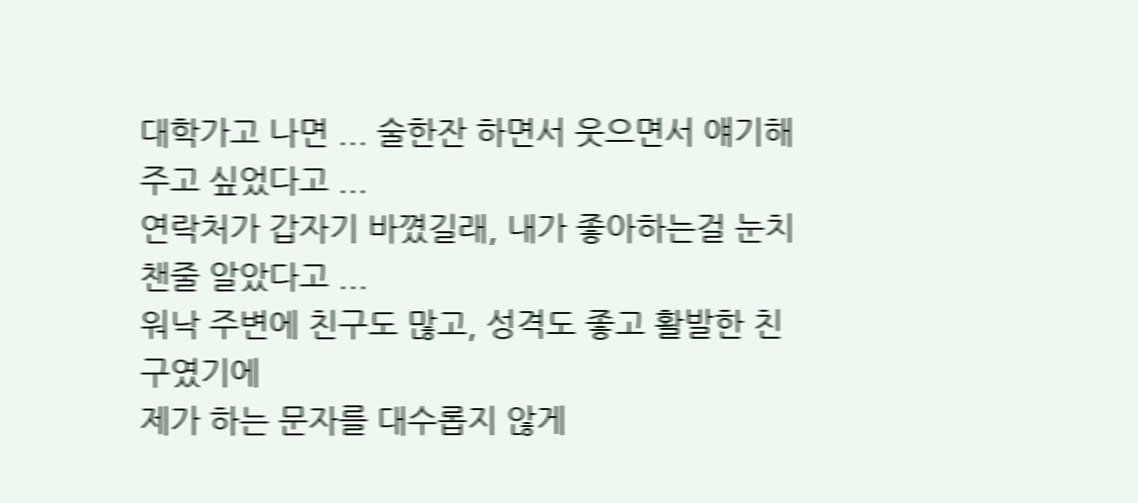대학가고 나면 ... 술한잔 하면서 웃으면서 얘기해 주고 싶었다고 ...
연락처가 갑자기 바꼈길래, 내가 좋아하는걸 눈치 챈줄 알았다고 ...
워낙 주변에 친구도 많고, 성격도 좋고 활발한 친구였기에
제가 하는 문자를 대수롭지 않게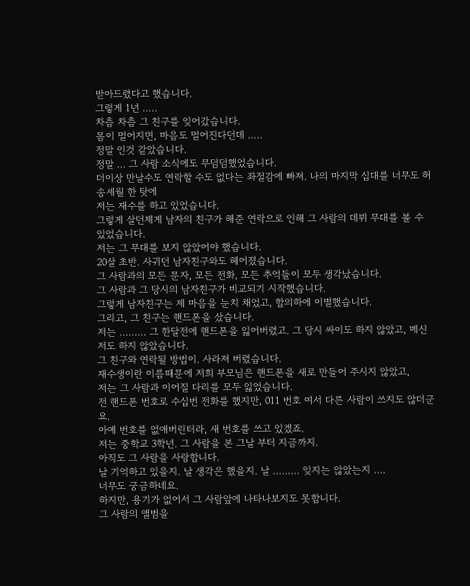받아드렸다고 했습니다.
그렇게 1년 .....
차츰 차츰 그 친구를 잊어갔습니다.
몸이 멀어지면, 마음도 멀어진다던데 .....
정말 인것 같았습니다.
정말 ... 그 사람 소식에도 무덤덤했었습니다.
더이상 만날수도 연락할 수도 없다는 좌절감에 빠져. 나의 마지막 십대를 너무도 허송세월 한 탓에
저는 재수를 하고 있었습니다.
그렇게 살던제게 남자의 친구가 해준 연락으로 인해 그 사람의 데뷔 무대를 볼 수 있었습니다.
저는 그 무대를 보지 않았어야 했습니다.
20살 초반. 사귀던 남자친구와도 헤어졌습니다.
그 사람과의 모든 문자, 모든 전화, 모든 추억들이 모두 생각났습니다.
그 사람과 그 당시의 남자친구가 비교되기 시작했습니다.
그렇게 남자친구는 제 마음을 눈치 채었고, 합의하에 이별했습니다.
그리고, 그 친구는 핸드폰을 샀습니다.
저는 ......... 그 한달전에 핸드폰을 잃어버렸고. 그 당시 싸이도 하지 않았고, 메신저도 하지 않았습니다.
그 친구와 연락될 방법이. 사라져 버렸습니다.
재수생이란 이름때문에 저희 부모님은 핸드폰을 새로 만들어 주시지 않았고,
저는 그 사람과 이어질 다리를 모두 잃었습니다.
전 핸드폰 번호로 수십번 전화를 했지만, 011 번호 여서 다른 사람이 쓰지도 않더군요.
아예 번호를 없애버린터라, 새 번호를 쓰고 있겠죠.
저는 중학교 3학년. 그 사람을 본 그날 부터 지금까지.
아직도 그 사람을 사랑합니다.
날 기억하고 있을지. 날 생각은 했을지. 날 ......... 잊지는 않았는지 ....
너무도 궁금하네요.
하지만, 용기가 없어서 그 사람앞에 나타나보지도 못합니다.
그 사람의 앨범을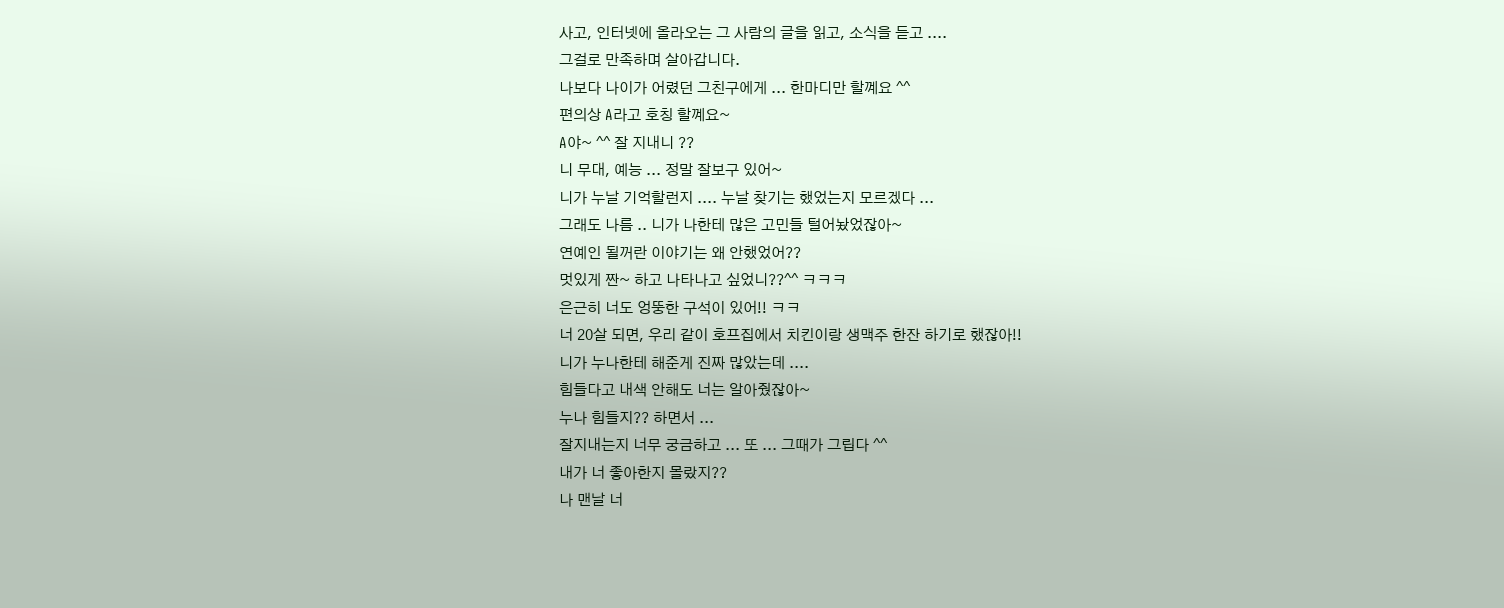사고, 인터넷에 올라오는 그 사람의 글을 읽고, 소식을 듣고 ....
그걸로 만족하며 살아갑니다.
나보다 나이가 어렸던 그친구에게 ... 한마디만 할꼐요 ^^
편의상 A라고 호칭 할꼐요~
A야~ ^^ 잘 지내니 ??
니 무대, 예능 ... 정말 잘보구 있어~
니가 누날 기억할런지 .... 누날 찾기는 했었는지 모르겠다 ...
그래도 나름 .. 니가 나한테 많은 고민들 털어놨었잖아~
연예인 될꺼란 이야기는 왜 안했었어??
멋있게 짠~ 하고 나타나고 싶었니??^^ ㅋㅋㅋ
은근히 너도 엉뚱한 구석이 있어!! ㅋㅋ
너 20살 되면, 우리 같이 호프집에서 치킨이랑 생맥주 한잔 하기로 했잖아!!
니가 누나한테 해준게 진짜 많았는데 ....
힘들다고 내색 안해도 너는 알아줬잖아~
누나 힘들지?? 하면서 ...
잘지내는지 너무 궁금하고 ... 또 ... 그때가 그립다 ^^
내가 너 좋아한지 몰랐지??
나 맨날 너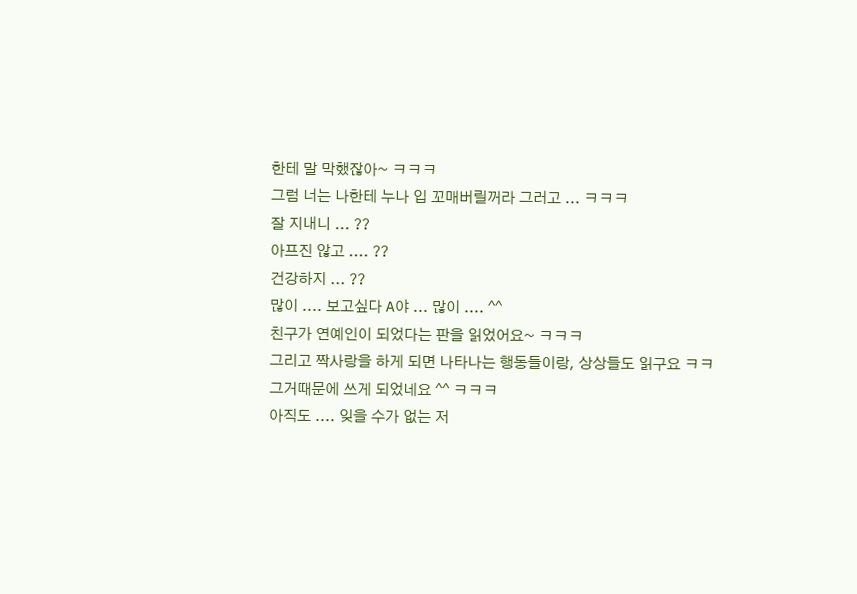한테 말 막했잖아~ ㅋㅋㅋ
그럼 너는 나한테 누나 입 꼬매버릴꺼라 그러고 ... ㅋㅋㅋ
잘 지내니 ... ??
아프진 않고 .... ??
건강하지 ... ??
많이 .... 보고싶다 A야 ... 많이 .... ^^
친구가 연예인이 되었다는 판을 읽었어요~ ㅋㅋㅋ
그리고 짝사랑을 하게 되면 나타나는 행동들이랑, 상상들도 읽구요 ㅋㅋ
그거때문에 쓰게 되었네요 ^^ ㅋㅋㅋ
아직도 .... 잊을 수가 없는 저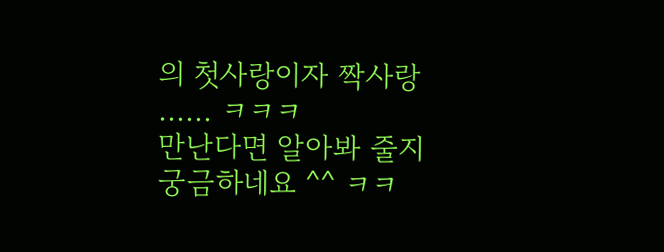의 첫사랑이자 짝사랑 ...... ㅋㅋㅋ
만난다면 알아봐 줄지 궁금하네요 ^^ ㅋㅋ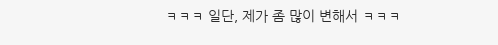ㅋㅋㅋ 일단, 제가 좀 많이 변해서 ㅋㅋㅋ